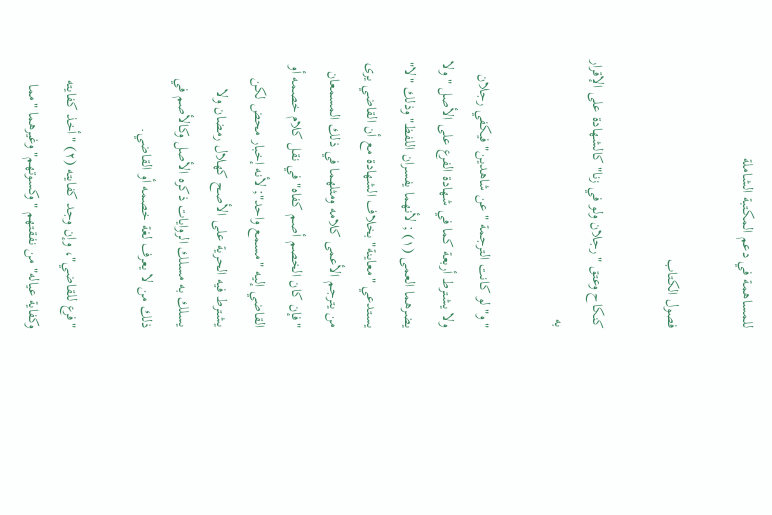للمساهمة في دعم المكتبة الشاملة

فصول الكتاب

كنكاح وعتق "رجلان ولو في زنا" كالشهادة على الإقرار به

"و" لو كانت الترجمة "عن شاهدين" فيكفي رجلان ولا يشترط أربعة كما في شهادة الفرع على الأصل "ولا يضرهما العمى (١) ; لأنهما يفسران اللفظ" وذلك "لا" يستدعي "معاينة" بخلاف الشهادة مع أن القاضي يرى من يترجم الأعمى كلامه ومثلهما في ذلك المسمعان "فإن كان الخصم أصم كفاه" في نقل كلام خصمه أو القاضي إليه "مسمع واحد"; لأنه إخبار محض لكن يشترط فيه الحرية على الأصح كهلال رمضان ولا يسلك به مسلك الروايات ذكره الأصل وكالأصم في ذلك من لا يعرف لغة خصمه أو القاضي.

"فرع للقاضي"، وإن وجد كفايته (٢) "أخذ كفايته وكفاية عياله" من نفقتهم "وكسوتهم" وغيرهما "مما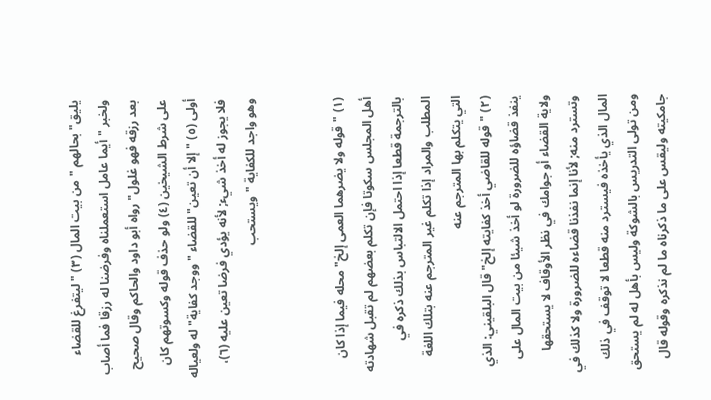يليق" بحالهم "من بيت المال (٣) " ليتفرغ للقضاء ولخبر "أيما عامل استعملناه وفرضنا له رزقا فما أصاب بعد رزقه فهو غلول" رواه أبو داود والحاكم وقال صحيح على شرط الشيخين (٤) ولو حذف قوله وكسوتهم كان أولى (٥) "إلا أن تعين" للقضاء "ووجد كفاية" له ولعياله فلا يجوز له أخذ شيء; لأنه يؤدي فرضا تعين عليه (٦)، وهو واجد للكفاية "ويستحب


(١) "قوله ولا يضرهما العمى إلخ" محله فيما إذا كان أهل المجلس سكوتا فإن تكلم بعضهم لم تقبل شهادته بالترجمة قطعا إذا احتمل الالتباس بذلك ذكره في المطلب والمراد إذا تكلم غير المترجم عنه بتلك اللغة التي يتكلم بها المترجم عنه
(٢) "قوله للقاضي أخذ كفايته إلخ" قال البلقيني: الذي ينفذ قضاؤه للضرورة لو أخذ شيئا من بيت المال على ولاية القضاء أو جوامك في نظر الأوقاف لا يستحقها وتسترد منه; لأنا إنما نفذنا قضاءه للضرورة ولا كذلك في المال الذي يأخذه فيسترد منه قطعا لا توقف في ذلك ومن تولى التدريس بالشوكة وليس بأهل له لم يستحق جامكيته وليقس على ما ذكرناه ما لم نذكره وقوله قال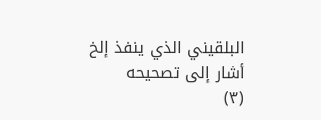البلقيني الذي ينفذ إلخ أشار إلى تصحيحه
(٣)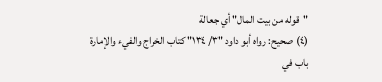"قوله من بيت المال" أي جعالة
(٤) صحيح: رواه أبو داود "٣/ ١٣٤" كتاب الخراج والفيء والإمارة باب في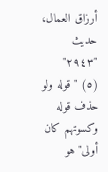أرزاق العمال، حديث "٢٩٤٣"
(٥) "قوله ولو حذف قوله وكسوتهم كان أولى" هو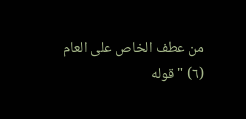من عطف الخاص على العام
(٦) "قوله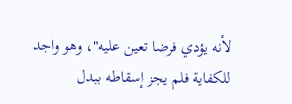لأنه يؤدي فرضا تعين عليه"، وهو واجد للكفاية فلم يجز إسقاطه ببدل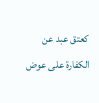كعتق عبد عن الكفارة على عوض